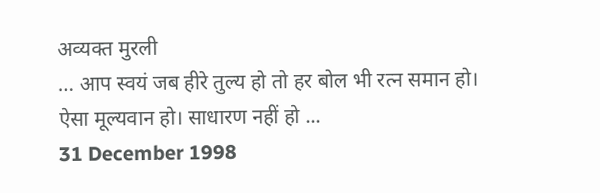अव्यक्त मुरली
… आप स्वयं जब हीरे तुल्य हो तो हर बोल भी रत्न समान हो। ऐसा मूल्यवान हो। साधारण नहीं हो ...
31 December 1998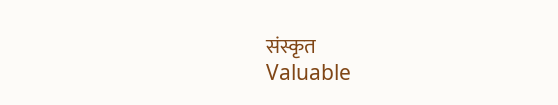संस्कृत
Valuable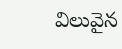విలువైన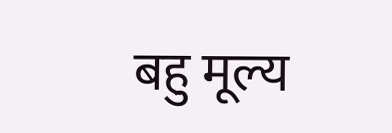बहु मूल्य